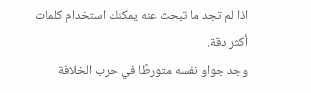اذا لم تجد ما تبحث عنه يمكنك استخدام كلمات أكثر دقة.
وجد جواو نفسه متورطًا في حرب الخلافة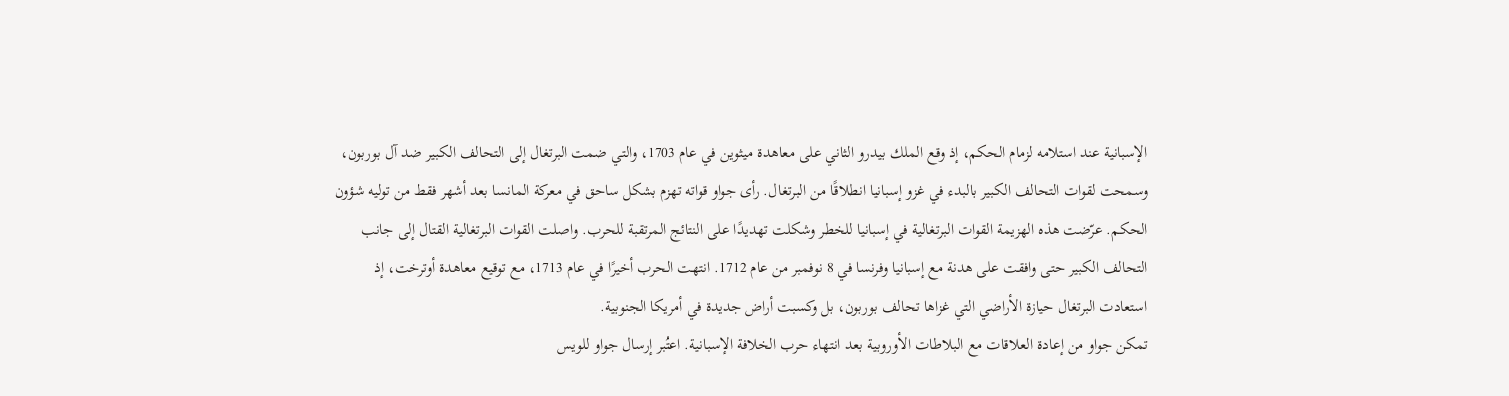الإسبانية عند استلامه لزمام الحكم، إذ وقع الملك بيدرو الثاني على معاهدة ميثوين في عام 1703، والتي ضمت البرتغال إلى التحالف الكبير ضد آل بوربون، وسمحت لقوات التحالف الكبير بالبدء في غزو إسبانيا انطلاقًا من البرتغال. رأى جواو قواته تهزم بشكل ساحق في معركة المانسا بعد أشهر فقط من توليه شؤون الحكم. عرّضت هذه الهزيمة القوات البرتغالية في إسبانيا للخطر وشكلت تهديدًا على النتائج المرتقبة للحرب. واصلت القوات البرتغالية القتال إلى جانب التحالف الكبير حتى وافقت على هدنة مع إسبانيا وفرنسا في 8 نوفمبر من عام 1712. انتهت الحرب أخيرًا في عام 1713، مع توقيع معاهدة أوترخت، إذ استعادت البرتغال حيازة الأراضي التي غزاها تحالف بوربون، بل وكسبت أراض جديدة في أمريكا الجنوبية.
تمكن جواو من إعادة العلاقات مع البلاطات الأوروبية بعد انتهاء حرب الخلافة الإسبانية. اعتُبر إرسال جواو للويس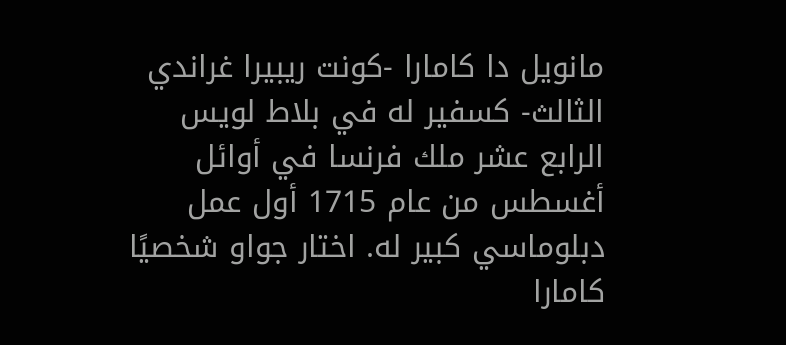مانويل دا كامارا -كونت ريبيرا غراندي الثالث- كسفير له في بلاط لويس الرابع عشر ملك فرنسا في أوائل أغسطس من عام 1715 أول عمل دبلوماسي كبير له. اختار جواو شخصيًا كامارا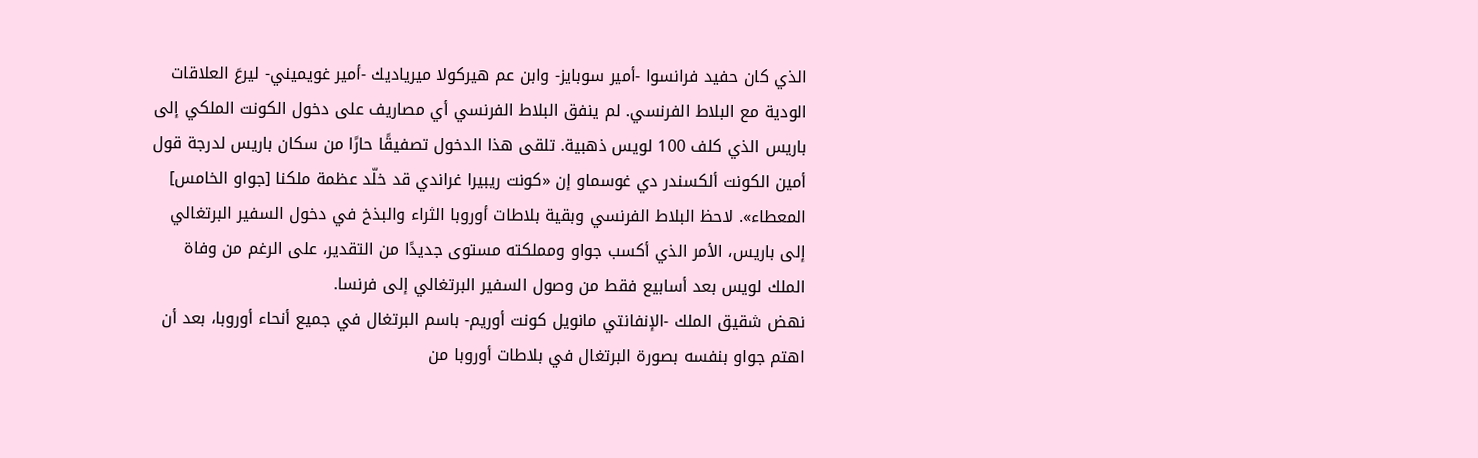الذي كان حفيد فرانسوا -أمير سوبايز- وابن عم هيركولا ميرياديك -أمير غويميني- ليرعَ العلاقات الودية مع البلاط الفرنسي. لم ينفق البلاط الفرنسي أي مصاريف على دخول الكونت الملكي إلى باريس الذي كلف 100 لويس ذهبية. تلقى هذا الدخول تصفيقًا حارًا من سكان باريس لدرجة قول أمين الكونت ألكسندر دي غوسماو إن «كونت ريبيرا غراندي قد خلّد عظمة ملكنا [جواو الخامس] المعطاء». لاحظ البلاط الفرنسي وبقية بلاطات أوروبا الثراء والبذخ في دخول السفير البرتغالي إلى باريس، الأمر الذي أكسب جواو ومملكته مستوى جديدًا من التقدير، على الرغم من وفاة الملك لويس بعد أسابيع فقط من وصول السفير البرتغالي إلى فرنسا.
نهض شقيق الملك -الإنفانتي مانويل كونت أوريم- باسم البرتغال في جميع أنحاء أوروبا، بعد أن اهتم جواو بنفسه بصورة البرتغال في بلاطات أوروبا من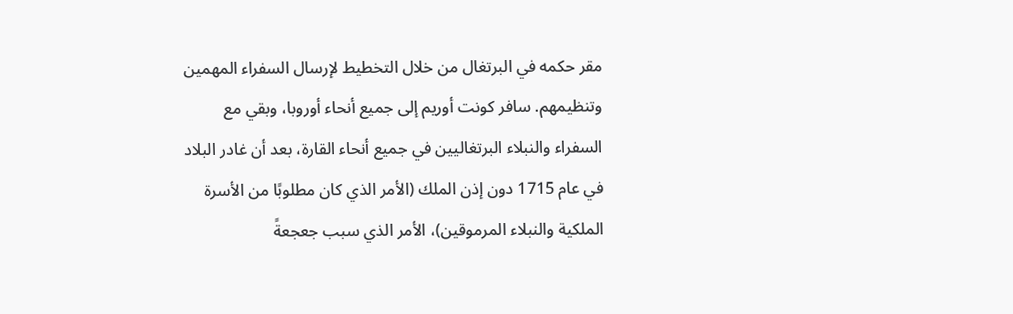مقر حكمه في البرتغال من خلال التخطيط لإرسال السفراء المهمين وتنظيمهم. سافر كونت أوريم إلى جميع أنحاء أوروبا، وبقي مع السفراء والنبلاء البرتغاليين في جميع أنحاء القارة، بعد أن غادر البلاد في عام 1715 دون إذن الملك (الأمر الذي كان مطلوبًا من الأسرة الملكية والنبلاء المرموقين)، الأمر الذي سبب جعجعةً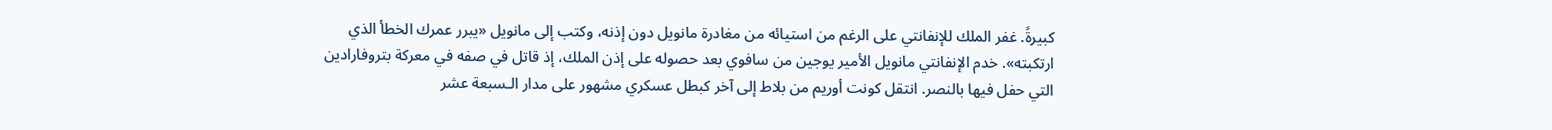كبيرةً. غفر الملك للإنفانتي على الرغم من استيائه من مغادرة مانويل دون إذنه، وكتب إلى مانويل «يبرر عمرك الخطأ الذي ارتكبته». خدم الإنفانتي مانويل الأمير يوجين من سافوي بعد حصوله على إذن الملك، إذ قاتل في صفه في معركة بتروفارادين التي حفل فيها بالنصر. انتقل كونت أوريم من بلاط إلى آخر كبطل عسكري مشهور على مدار الـسبعة عشر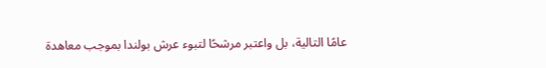عامًا التالية، بل واعتبر مرشحًا لتبوء عرش بولندا بموجب معاهدة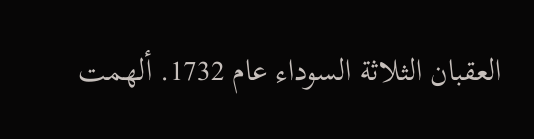العقبان الثلاثة السوداء عام 1732. ألهمت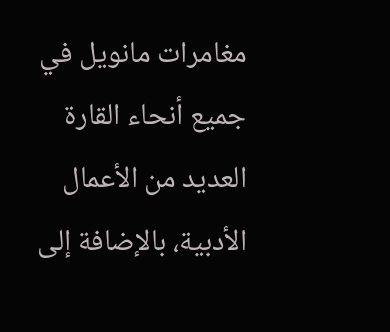مغامرات مانويل في جميع أنحاء القارة العديد من الأعمال الأدبية، بالإضافة إلى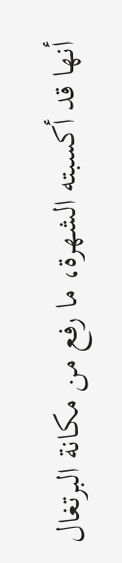أنها قد أكسبته الشهرة، ما رفع من مكانة البرتغال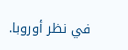في نظر أوروبا.